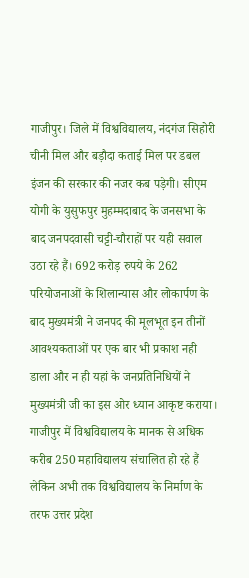गाजीपुर। जिले में विश्वविद्यालय, नंदगंज सिहोरी चीनी मिल और बड़ौदा कताई मिल पर डबल इंजन की सरकार की नजर कब पड़ेगी। सीएम योगी के युसुफपुर मुहम्मदाबाद के जनसभा के बाद जनपदवासी चट्टी-चौराहों पर यही सवाल उठा रहे हैं। 692 करोड़ रुपये के 262 परियोजनाओं के शिलान्यास और लोकार्पण के बाद मुख्यमंत्री ने जनपद की मूलभूत इन तीनों आवश्यकताओं पर एक बार भी प्रकाश नही डाला और न ही यहां के जनप्रतिनिधियों ने मुख्यमंत्री जी का इस ओर ध्यान आकृष्ट कराया। गाजीपुर में विश्वविद्यालय के मानक से अधिक करीब 250 महाविद्यालय संचालित हो रहे हैं लेकिन अभी तक विश्वविद्यालय के निर्माण के तरफ उत्तर प्रदेश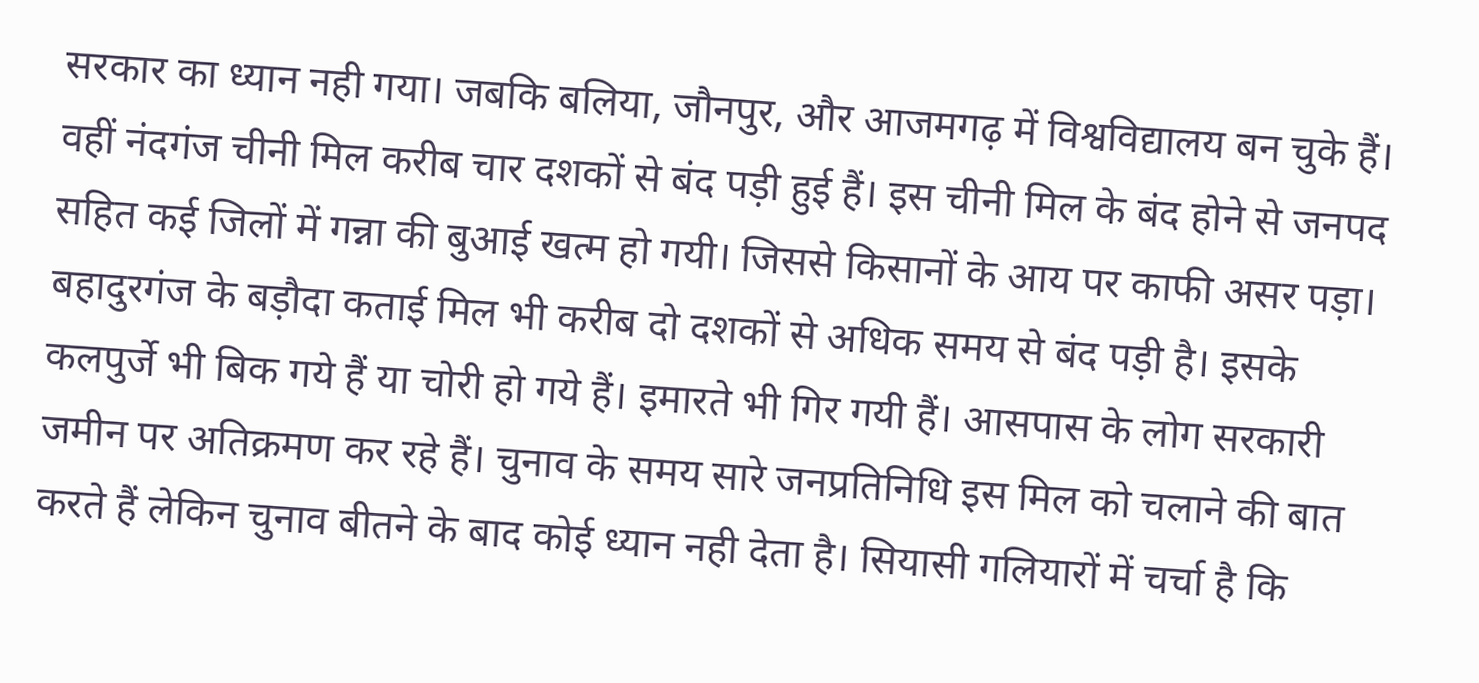सरकार का ध्यान नही गया। जबकि बलिया, जौनपुर, और आजमगढ़ में विश्वविद्यालय बन चुके हैं। वहीं नंदगंज चीनी मिल करीब चार दशकों से बंद पड़ी हुई हैं। इस चीनी मिल के बंद होने से जनपद सहित कई जिलों में गन्ना की बुआई खत्म हो गयी। जिससे किसानों के आय पर काफी असर पड़ा। बहादुरगंज के बड़ौदा कताई मिल भी करीब दो दशकों से अधिक समय से बंद पड़ी है। इसके कलपुर्जे भी बिक गये हैं या चोरी हो गये हैं। इमारते भी गिर गयी हैं। आसपास के लोग सरकारी जमीन पर अतिक्रमण कर रहे हैं। चुनाव के समय सारे जनप्रतिनिधि इस मिल को चलाने की बात करते हैं लेकिन चुनाव बीतने के बाद कोई ध्यान नही देता है। सियासी गलियारों में चर्चा है कि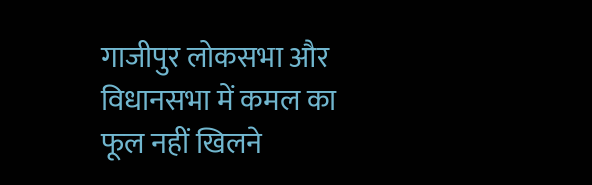गाजीपुर लोकसभा और विधानसभा में कमल का फूल नहीं खिलने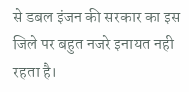से डबल इंजन की सरकार का इस जिले पर बहुत नजरे इनायत नही रहता है।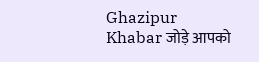Ghazipur Khabar जोड़े आपको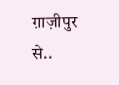ग़ाज़ीपुर से..